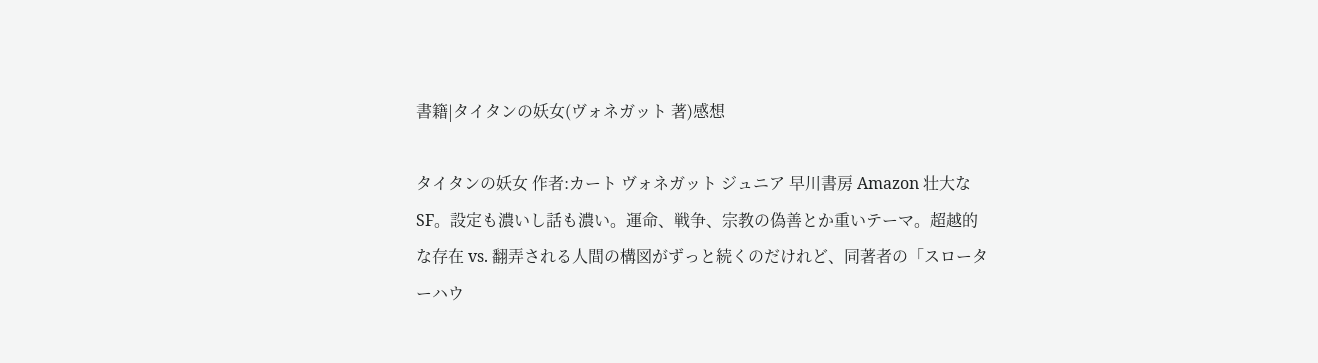書籍|タイタンの妖女(ヴォネガット 著)感想

タイタンの妖女 作者:カート ヴォネガット ジュニア 早川書房 Amazon 壮大なSF。設定も濃いし話も濃い。運命、戦争、宗教の偽善とか重いテーマ。超越的な存在 vs. 翻弄される人間の構図がずっと続くのだけれど、同著者の「スローターハウ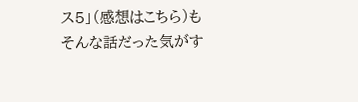ス5」(感想はこちら)もそんな話だった気がす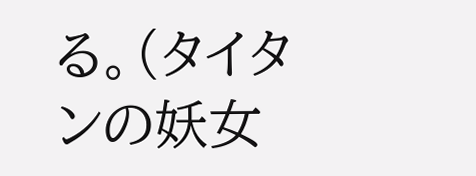る。(タイタンの妖女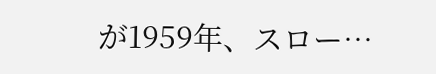が1959年、スロー…